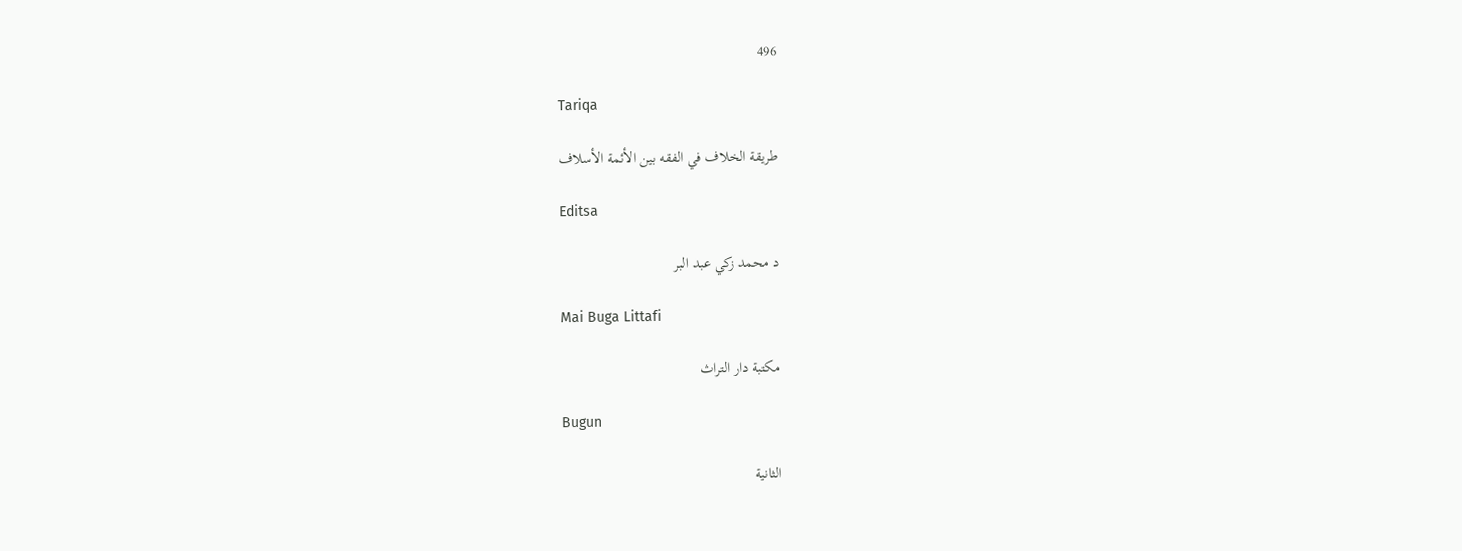496

Tariqa

طريقة الخلاف في الفقه بين الأئمة الأسلاف

Editsa

د محمد زكي عبد البر

Mai Buga Littafi

مكتبة دار التراث

Bugun

الثانية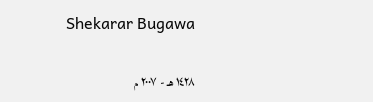Shekarar Bugawa

١٤٢٨ هـ - ٢٠٠٧ م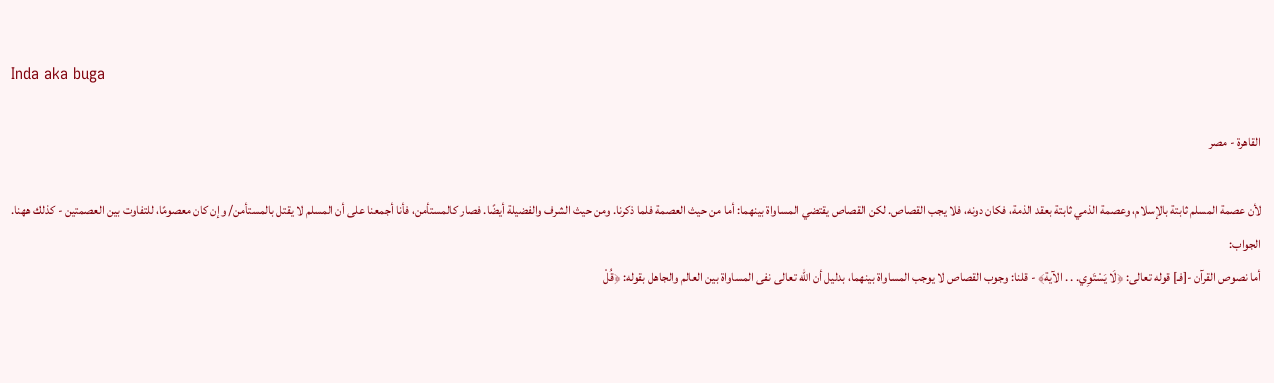Inda aka buga

القاهرة - مصر

لأن عصمة المسلم ثابتة بالإسلام، وعصمة الذمي ثابتة بعقد الذمة، فكان دونه، فلا يجب القصاص. لكن القصاص يقتضي المساواة بينهما: أما من حيث العصمة فلما ذكرنا. ومن حيث الشرف والفضيلة أيضًا. فصار كالمستأمن، فأنا أجمعنا على أن المسلم لا يقتل بالمستأمن/ وإن كان معصومًا، للتفاوت بين العصمتين - كذلك ههنا.
الجواب:
أما نصوص القرآن -[فـ] قوله تعالى: ﴿لَا يَسْتَوِي. . . الآية﴾ - قلنا: وجوب القصاص لا يوجب المساواة بينهما، بدليل أن الله تعالى نفى المساواة بين العالم والجاهل بقوله: ﴿قُلْ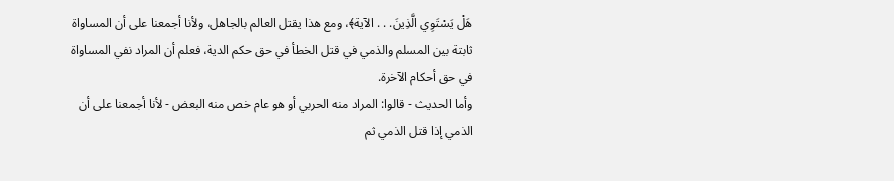هَلْ يَسْتَوِي الَّذِينَ. . . الآية﴾، ومع هذا يقتل العالم بالجاهل، ولأنا أجمعنا على أن المساواة ثابتة بين المسلم والذمي في قتل الخطأ في حق حكم الدية، فعلم أن المراد نفي المساواة في حق أحكام الآخرة.
وأما الحديث - قالوا: المراد منه الحربي أو هو عام خص منه البعض - لأنا أجمعنا على أن الذمي إذا قتل الذمي ثم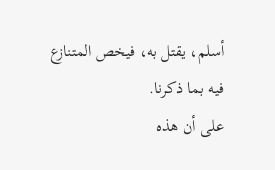أسلم، يقتل به، فيخص المتنازع فيه بما ذكرنا.
على أن هذه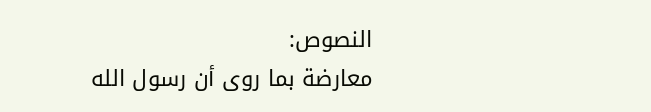النصوص:
معارضة بما روى أن رسول الله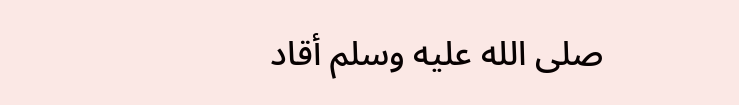صلى الله عليه وسلم أقاد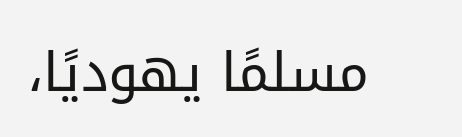مسلمًا يهوديًا،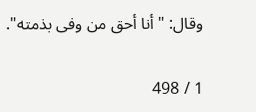وقال: "أنا أحق من وفى بذمته".

1 / 498